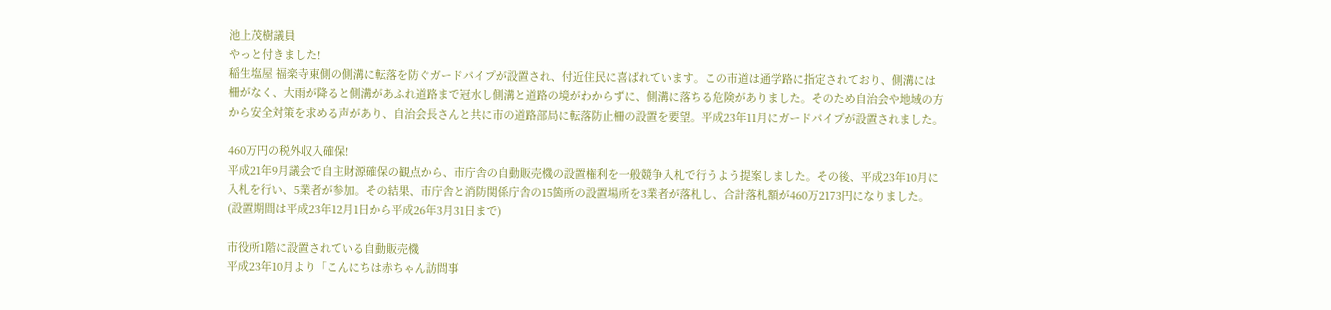池上茂樹議員
やっと付きました!
稲生塩屋 福楽寺東側の側溝に転落を防ぐガードパイプが設置され、付近住民に喜ばれています。この市道は通学路に指定されており、側溝には柵がなく、大雨が降ると側溝があふれ道路まで冠水し側溝と道路の境がわからずに、側溝に落ちる危険がありました。そのため自治会や地域の方から安全対策を求める声があり、自治会長さんと共に市の道路部局に転落防止柵の設置を要望。平成23年11月にガードパイプが設置されました。

460万円の税外収入確保!
平成21年9月議会で自主財源確保の観点から、市庁舎の自動販売機の設置権利を一般競争入札で行うよう提案しました。その後、平成23年10月に入札を行い、5業者が参加。その結果、市庁舎と消防関係庁舎の15箇所の設置場所を3業者が落札し、合計落札額が460万2173円になりました。
(設置期間は平成23年12月1日から平成26年3月31日まで)

市役所1階に設置されている自動販売機
平成23年10月より「こんにちは赤ちゃん訪問事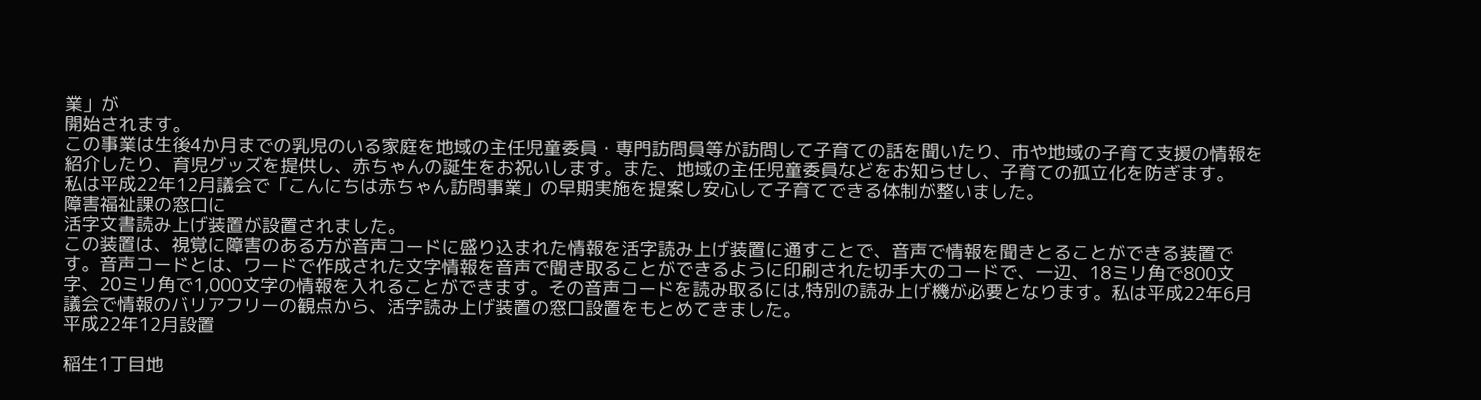業」が
開始されます。
この事業は生後4か月までの乳児のいる家庭を地域の主任児童委員・専門訪問員等が訪問して子育ての話を聞いたり、市や地域の子育て支援の情報を紹介したり、育児グッズを提供し、赤ちゃんの誕生をお祝いします。また、地域の主任児童委員などをお知らせし、子育ての孤立化を防ぎます。
私は平成22年12月議会で「こんにちは赤ちゃん訪問事業」の早期実施を提案し安心して子育てできる体制が整いました。
障害福祉課の窓口に
活字文書読み上げ装置が設置されました。
この装置は、視覚に障害のある方が音声コードに盛り込まれた情報を活字読み上げ装置に通すことで、音声で情報を聞きとることができる装置です。音声コードとは、ワードで作成された文字情報を音声で聞き取ることができるように印刷された切手大のコードで、一辺、18ミリ角で800文字、20ミリ角で1,000文字の情報を入れることができます。その音声コードを読み取るには,特別の読み上げ機が必要となります。私は平成22年6月議会で情報のバリアフリーの観点から、活字読み上げ装置の窓口設置をもとめてきました。
平成22年12月設置

稲生1丁目地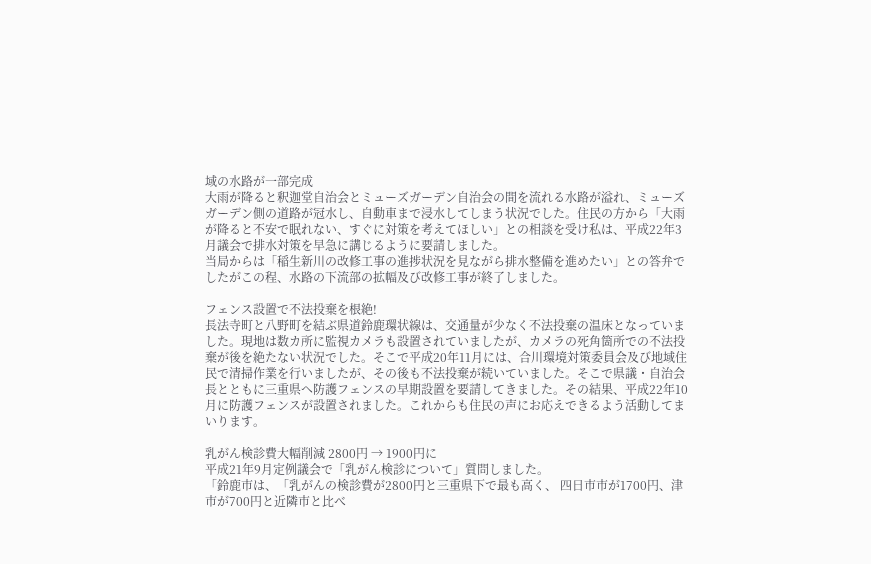域の水路が一部完成
大雨が降ると釈迦堂自治会とミューズガーデン自治会の間を流れる水路が溢れ、ミューズガーデン側の道路が冠水し、自動車まで浸水してしまう状況でした。住民の方から「大雨が降ると不安で眠れない、すぐに対策を考えてほしい」との相談を受け私は、平成22年3月議会で排水対策を早急に講じるように要請しました。
当局からは「稲生新川の改修工事の進捗状況を見ながら排水整備を進めたい」との答弁でしたがこの程、水路の下流部の拡幅及び改修工事が終了しました。

フェンス設置で不法投棄を根絶!
長法寺町と八野町を結ぶ県道鈴鹿環状線は、交通量が少なく不法投棄の温床となっていました。現地は数カ所に監視カメラも設置されていましたが、カメラの死角箇所での不法投棄が後を絶たない状況でした。そこで平成20年11月には、合川環境対策委員会及び地域住民で清掃作業を行いましたが、その後も不法投棄が続いていました。そこで県議・自治会長とともに三重県へ防護フェンスの早期設置を要請してきました。その結果、平成22年10月に防護フェンスが設置されました。これからも住民の声にお応えできるよう活動してまいります。

乳がん検診費大幅削減 2800円 → 1900円に
平成21年9月定例議会で「乳がん検診について」質問しました。
「鈴鹿市は、「乳がんの検診費が2800円と三重県下で最も高く、 四日市市が1700円、津市が700円と近隣市と比べ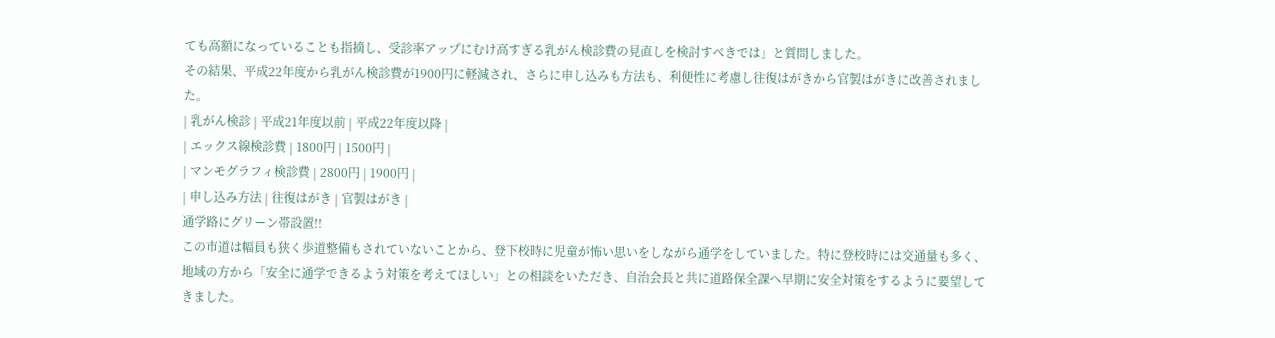ても高額になっていることも指摘し、受診率アップにむけ高すぎる乳がん検診費の見直しを検討すべきでは」と質問しました。
その結果、平成22年度から乳がん検診費が1900円に軽減され、さらに申し込みも方法も、利便性に考慮し往復はがきから官製はがきに改善されました。
| 乳がん検診 | 平成21年度以前 | 平成22年度以降 |
| エックス線検診費 | 1800円 | 1500円 |
| マンモグラフィ検診費 | 2800円 | 1900円 |
| 申し込み方法 | 往復はがき | 官製はがき |
通学路にグリーン帯設置!!
この市道は幅員も狭く歩道整備もされていないことから、登下校時に児童が怖い思いをしながら通学をしていました。特に登校時には交通量も多く、地域の方から「安全に通学できるよう対策を考えてほしい」との相談をいただき、自治会長と共に道路保全課へ早期に安全対策をするように要望してきました。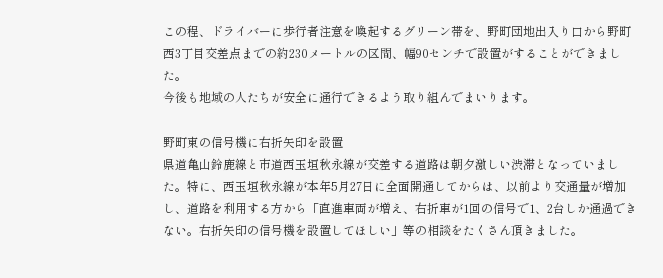この程、ドライバーに歩行者注意を喚起するグリーン帯を、野町団地出入り口から野町西3丁目交差点までの約230メートルの区間、幅90センチで設置がすることができました。
今後も地域の人たちが安全に通行できるよう取り組んでまいります。

野町東の信号機に右折矢印を設置
県道亀山鈴鹿線と市道西玉垣秋永線が交差する道路は朝夕激しい渋滞となっていました。特に、西玉垣秋永線が本年5月27日に全面開通してからは、以前より交通量が増加し、道路を利用する方から「直進車両が増え、右折車が1回の信号で1、2台しか通過できない。右折矢印の信号機を設置してほしい」等の相談をたくさん頂きました。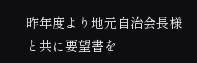昨年度より地元自治会長様と共に要望書を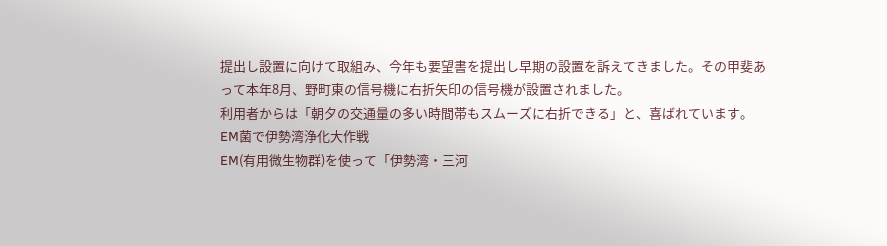提出し設置に向けて取組み、今年も要望書を提出し早期の設置を訴えてきました。その甲斐あって本年8月、野町東の信号機に右折矢印の信号機が設置されました。
利用者からは「朝夕の交通量の多い時間帯もスムーズに右折できる」と、喜ばれています。
EM菌で伊勢湾浄化大作戦
EM(有用微生物群)を使って「伊勢湾・三河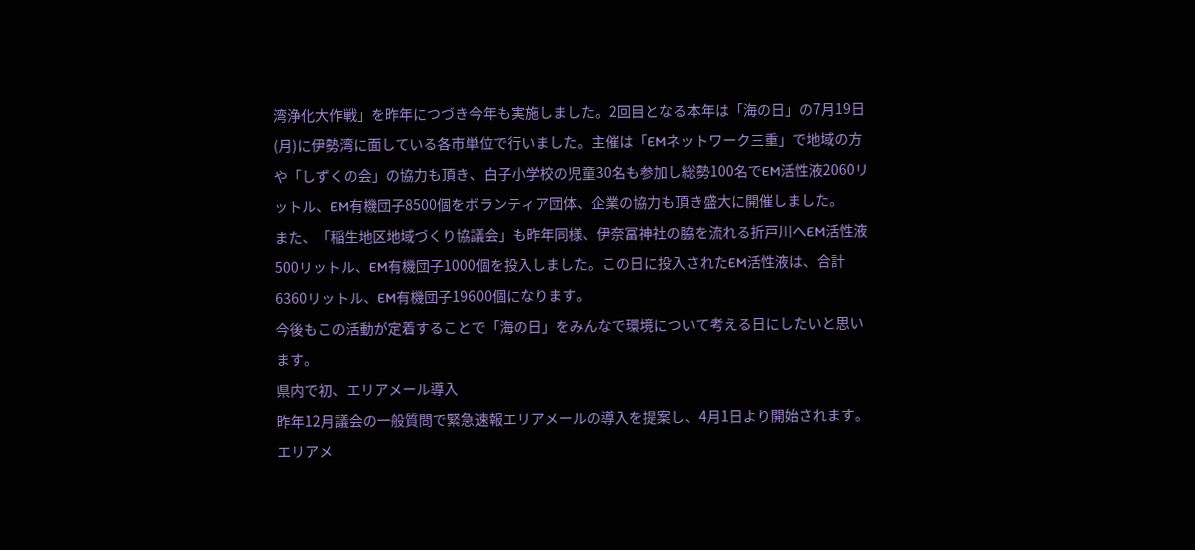湾浄化大作戦」を昨年につづき今年も実施しました。2回目となる本年は「海の日」の7月19日(月)に伊勢湾に面している各市単位で行いました。主催は「EMネットワーク三重」で地域の方や「しずくの会」の協力も頂き、白子小学校の児童30名も参加し総勢100名でEM活性液2060リットル、EM有機団子8500個をボランティア団体、企業の協力も頂き盛大に開催しました。
また、「稲生地区地域づくり協議会」も昨年同様、伊奈冨神社の脇を流れる折戸川へEM活性液500リットル、EM有機団子1000個を投入しました。この日に投入されたEM活性液は、合計6360リットル、EM有機団子19600個になります。
今後もこの活動が定着することで「海の日」をみんなで環境について考える日にしたいと思います。
県内で初、エリアメール導入
昨年12月議会の一般質問で緊急速報エリアメールの導入を提案し、4月1日より開始されます。
エリアメ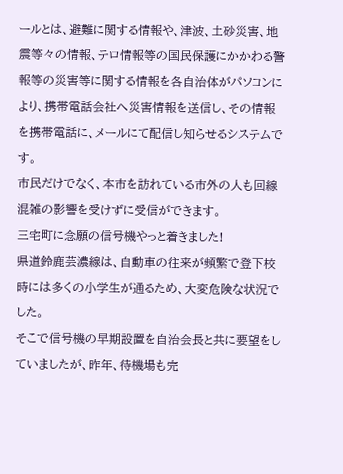ールとは、避難に関する情報や、津波、土砂災害、地震等々の情報、テロ情報等の国民保護にかかわる警報等の災害等に関する情報を各自治体がパソコンにより、携帯電話会社へ災害情報を送信し、その情報を携帯電話に、メールにて配信し知らせるシステムです。
市民だけでなく、本市を訪れている市外の人も回線混雑の影響を受けずに受信ができます。
三宅町に念願の信号機やっと着きました!
県道鈴鹿芸濃線は、自動車の往来が頻繁で登下校時には多くの小学生が通るため、大変危険な状況でした。
そこで信号機の早期設置を自治会長と共に要望をしていましたが、昨年、待機場も完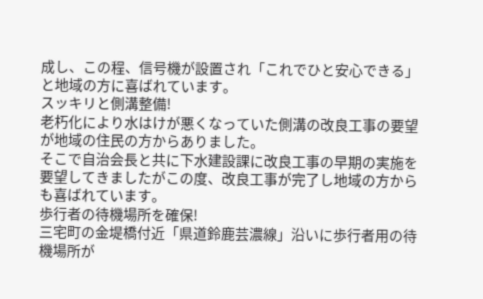成し、この程、信号機が設置され「これでひと安心できる」と地域の方に喜ばれています。
スッキリと側溝整備!
老朽化により水はけが悪くなっていた側溝の改良工事の要望が地域の住民の方からありました。
そこで自治会長と共に下水建設課に改良工事の早期の実施を要望してきましたがこの度、改良工事が完了し地域の方からも喜ばれています。
歩行者の待機場所を確保!
三宅町の金堤橋付近「県道鈴鹿芸濃線」沿いに歩行者用の待機場所が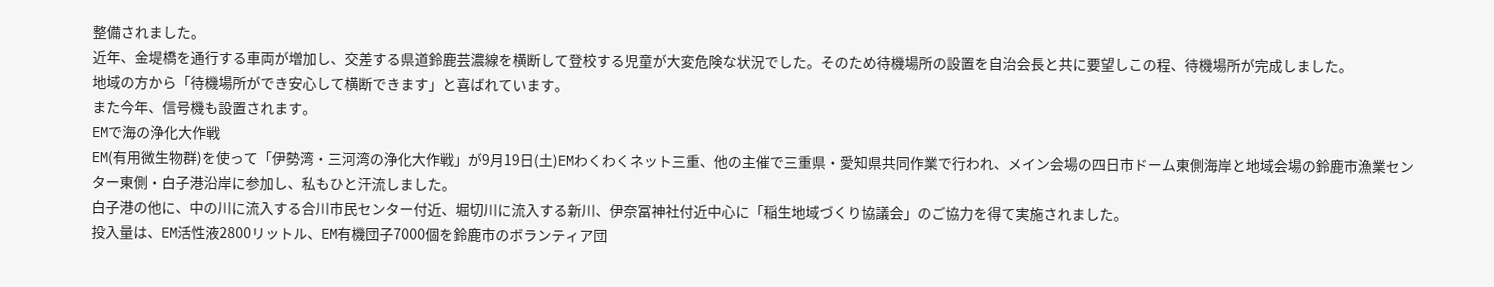整備されました。
近年、金堤橋を通行する車両が増加し、交差する県道鈴鹿芸濃線を横断して登校する児童が大変危険な状況でした。そのため待機場所の設置を自治会長と共に要望しこの程、待機場所が完成しました。
地域の方から「待機場所ができ安心して横断できます」と喜ばれています。
また今年、信号機も設置されます。
EMで海の浄化大作戦
EM(有用微生物群)を使って「伊勢湾・三河湾の浄化大作戦」が9月19日(土)EMわくわくネット三重、他の主催で三重県・愛知県共同作業で行われ、メイン会場の四日市ドーム東側海岸と地域会場の鈴鹿市漁業センター東側・白子港沿岸に参加し、私もひと汗流しました。
白子港の他に、中の川に流入する合川市民センター付近、堀切川に流入する新川、伊奈冨神社付近中心に「稲生地域づくり協議会」のご協力を得て実施されました。
投入量は、EM活性液2800リットル、EM有機団子7000個を鈴鹿市のボランティア団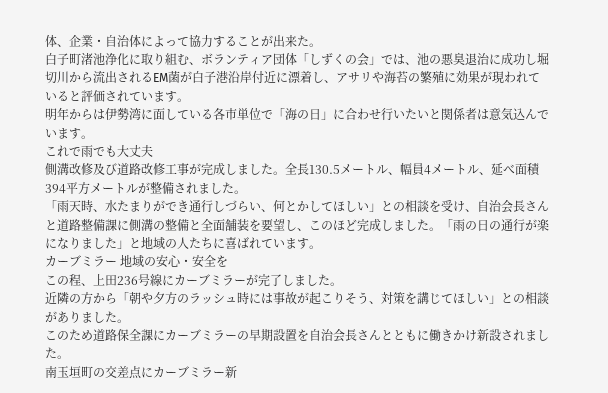体、企業・自治体によって協力することが出来た。
白子町渚池浄化に取り組む、ボランティア団体「しずくの会」では、池の悪臭退治に成功し堀切川から流出されるEM菌が白子港沿岸付近に漂着し、アサリや海苔の繁殖に効果が現われていると評価されています。
明年からは伊勢湾に面している各市単位で「海の日」に合わせ行いたいと関係者は意気込んでいます。
これで雨でも大丈夫
側溝改修及び道路改修工事が完成しました。全長130.5メートル、幅員4メートル、延べ面積394平方メートルが整備されました。
「雨天時、水たまりができ通行しづらい、何とかしてほしい」との相談を受け、自治会長さんと道路整備課に側溝の整備と全面舗装を要望し、このほど完成しました。「雨の日の通行が楽になりました」と地域の人たちに喜ばれています。
カーブミラー 地域の安心・安全を
この程、上田236号線にカーブミラーが完了しました。
近隣の方から「朝や夕方のラッシュ時には事故が起こりそう、対策を講じてほしい」との相談がありました。
このため道路保全課にカーブミラーの早期設置を自治会長さんとともに働きかけ新設されました。
南玉垣町の交差点にカーブミラー新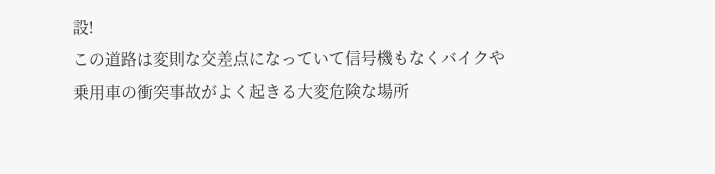設!
この道路は変則な交差点になっていて信号機もなくバイクや乗用車の衝突事故がよく起きる大変危険な場所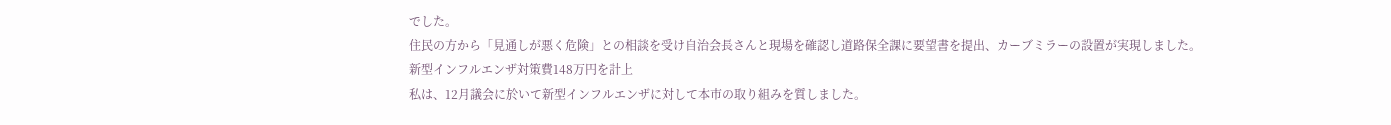でした。
住民の方から「見通しが悪く危険」との相談を受け自治会長さんと現場を確認し道路保全課に要望書を提出、カーブミラーの設置が実現しました。
新型インフルエンザ対策費148万円を計上
私は、12月議会に於いて新型インフルエンザに対して本市の取り組みを質しました。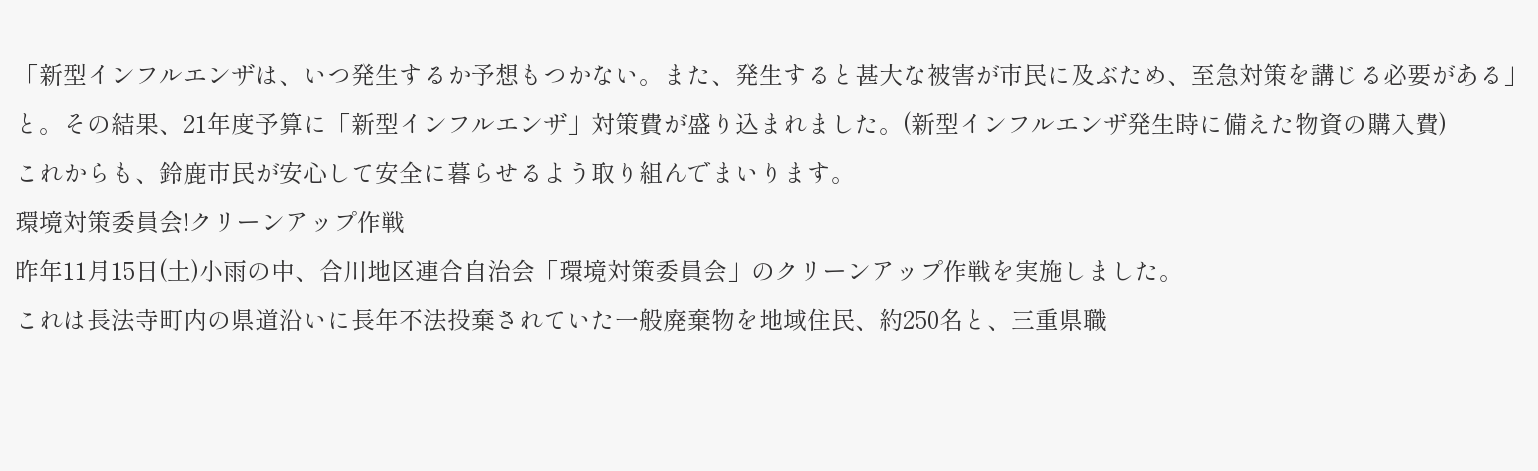「新型インフルエンザは、いつ発生するか予想もつかない。また、発生すると甚大な被害が市民に及ぶため、至急対策を講じる必要がある」と。その結果、21年度予算に「新型インフルエンザ」対策費が盛り込まれました。(新型インフルエンザ発生時に備えた物資の購入費)
これからも、鈴鹿市民が安心して安全に暮らせるよう取り組んでまいります。
環境対策委員会!クリーンアップ作戦
昨年11月15日(土)小雨の中、合川地区連合自治会「環境対策委員会」のクリーンアップ作戦を実施しました。
これは長法寺町内の県道沿いに長年不法投棄されていた一般廃棄物を地域住民、約250名と、三重県職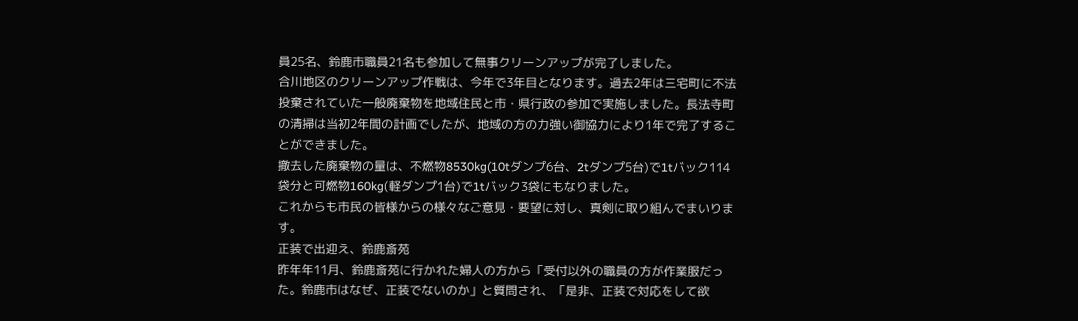員25名、鈴鹿市職員21名も参加して無事クリーンアップが完了しました。
合川地区のクリーンアップ作戦は、今年で3年目となります。過去2年は三宅町に不法投棄されていた一般廃棄物を地域住民と市・県行政の参加で実施しました。長法寺町の清掃は当初2年間の計画でしたが、地域の方の力強い御協力により1年で完了することができました。
撤去した廃棄物の量は、不燃物8530kg(10tダンプ6台、2tダンプ5台)で1tバック114袋分と可燃物160kg(軽ダンプ1台)で1tバック3袋にもなりました。
これからも市民の皆様からの様々なご意見・要望に対し、真剣に取り組んでまいります。
正装で出迎え、鈴鹿斎苑
昨年年11月、鈴鹿斎苑に行かれた婦人の方から「受付以外の職員の方が作業服だった。鈴鹿市はなぜ、正装でないのか」と質問され、「是非、正装で対応をして欲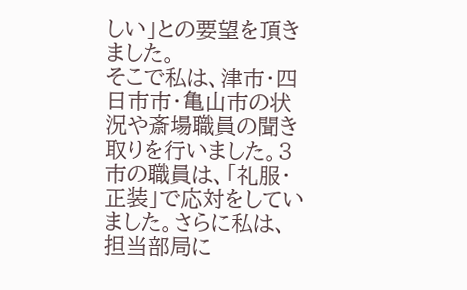しい」との要望を頂きました。
そこで私は、津市・四日市市・亀山市の状況や斎場職員の聞き取りを行いました。3市の職員は、「礼服・正装」で応対をしていました。さらに私は、担当部局に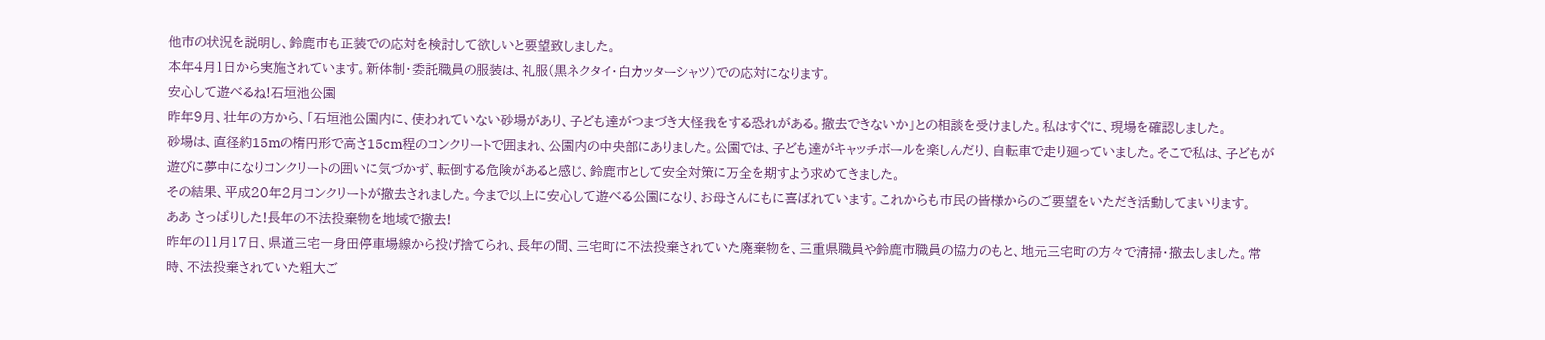他市の状況を説明し、鈴鹿市も正装での応対を検討して欲しいと要望致しました。
本年4月1日から実施されています。新体制・委託職員の服装は、礼服(黒ネクタイ・白カッターシャツ)での応対になります。
安心して遊べるね!石垣池公園
昨年9月、壮年の方から、「石垣池公園内に、使われていない砂場があり、子ども達がつまづき大怪我をする恐れがある。撤去できないか」との相談を受けました。私はすぐに、現場を確認しました。
砂場は、直径約15mの楕円形で高さ15cm程のコンクリートで囲まれ、公園内の中央部にありました。公園では、子ども達がキャッチボールを楽しんだり、自転車で走り廻っていました。そこで私は、子どもが遊びに夢中になりコンクリートの囲いに気づかず、転倒する危険があると感じ、鈴鹿市として安全対策に万全を期すよう求めてきました。
その結果、平成20年2月コンクリートが撤去されました。今まで以上に安心して遊べる公園になり、お母さんにもに喜ばれています。これからも市民の皆様からのご要望をいただき活動してまいります。
ああ さっぱりした!長年の不法投棄物を地域で撤去!
昨年の11月17日、県道三宅一身田停車場線から投げ捨てられ、長年の間、三宅町に不法投棄されていた廃棄物を、三重県職員や鈴鹿市職員の協力のもと、地元三宅町の方々で清掃・撤去しました。常時、不法投棄されていた粗大ご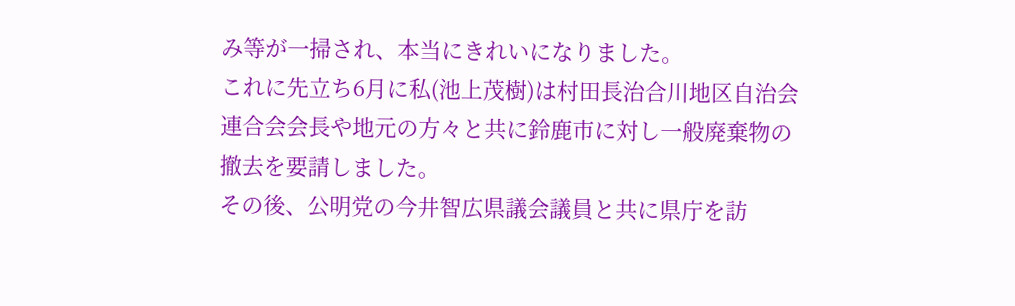み等が一掃され、本当にきれいになりました。
これに先立ち6月に私(池上茂樹)は村田長治合川地区自治会連合会会長や地元の方々と共に鈴鹿市に対し一般廃棄物の撤去を要請しました。
その後、公明党の今井智広県議会議員と共に県庁を訪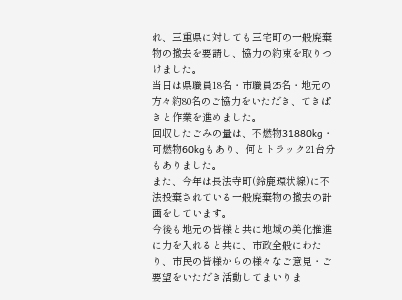れ、三重県に対しても三宅町の一般廃棄物の撤去を要請し、協力の約束を取りつけました。
当日は県職員18名・市職員25名・地元の方々約80名のご協力をいただき、てきぱきと作業を進めました。
回収したごみの量は、不燃物31880kg・可燃物60kgもあり、何とトラック21台分もありました。
また、今年は長法寺町(鈴鹿環状線)に不法投棄されている一般廃棄物の撤去の計画をしています。
今後も地元の皆様と共に地域の美化推進に力を入れると共に、市政全般にわたり、市民の皆様からの様々なご意見・ご要望をいただき活動してまいりま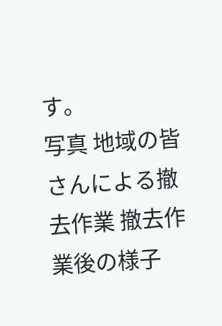す。
写真 地域の皆さんによる撤去作業 撤去作業後の様子